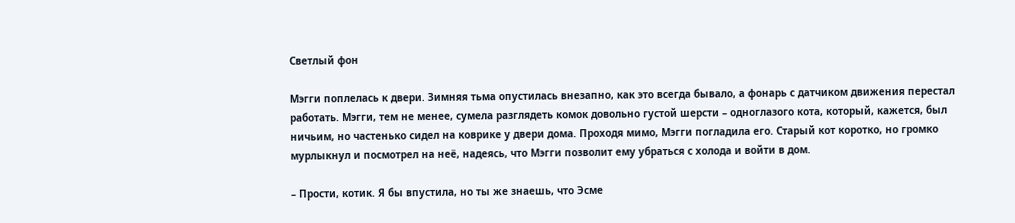Светлый фон

Мэгги поплелась к двери. Зимняя тьма опустилась внезапно, как это всегда бывало, а фонарь с датчиком движения перестал работать. Мэгги, тем не менее, сумела разглядеть комок довольно густой шерсти – одноглазого кота, который, кажется, был ничьим, но частенько сидел на коврике у двери дома. Проходя мимо, Мэгги погладила его. Старый кот коротко, но громко мурлыкнул и посмотрел на неё, надеясь, что Мэгги позволит ему убраться с холода и войти в дом.

– Прости, котик. Я бы впустила, но ты же знаешь, что Эсме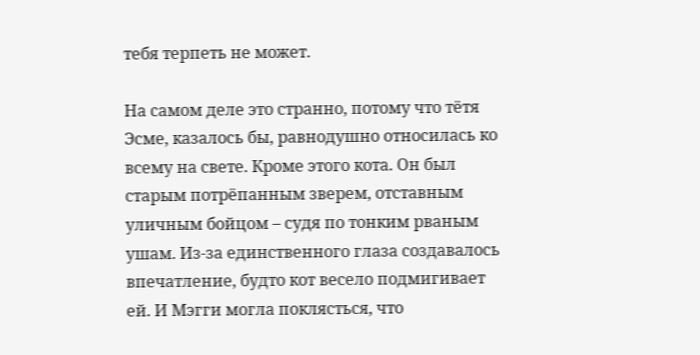тебя терпеть не может.

На самом деле это странно, потому что тётя Эсме, казалось бы, равнодушно относилась ко всему на свете. Кроме этого кота. Он был старым потрёпанным зверем, отставным уличным бойцом – судя по тонким рваным ушам. Из-за единственного глаза создавалось впечатление, будто кот весело подмигивает ей. И Мэгги могла поклясться, что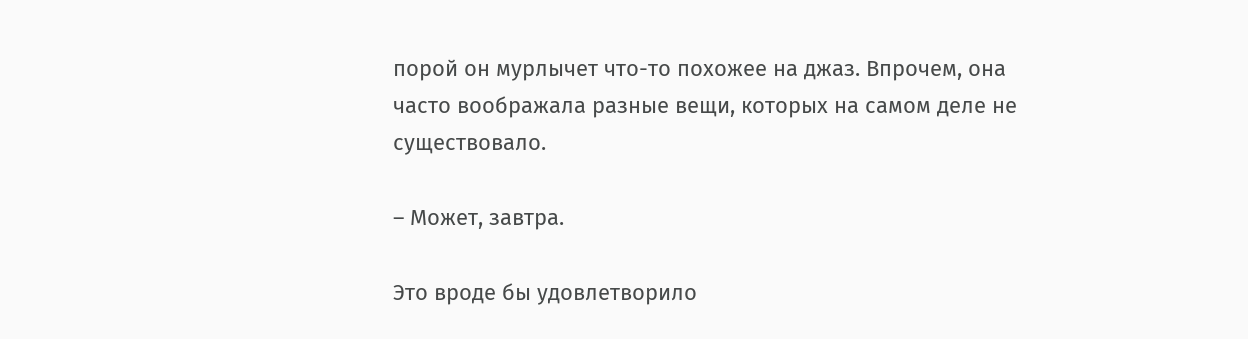порой он мурлычет что-то похожее на джаз. Впрочем, она часто воображала разные вещи, которых на самом деле не существовало.

– Может, завтра.

Это вроде бы удовлетворило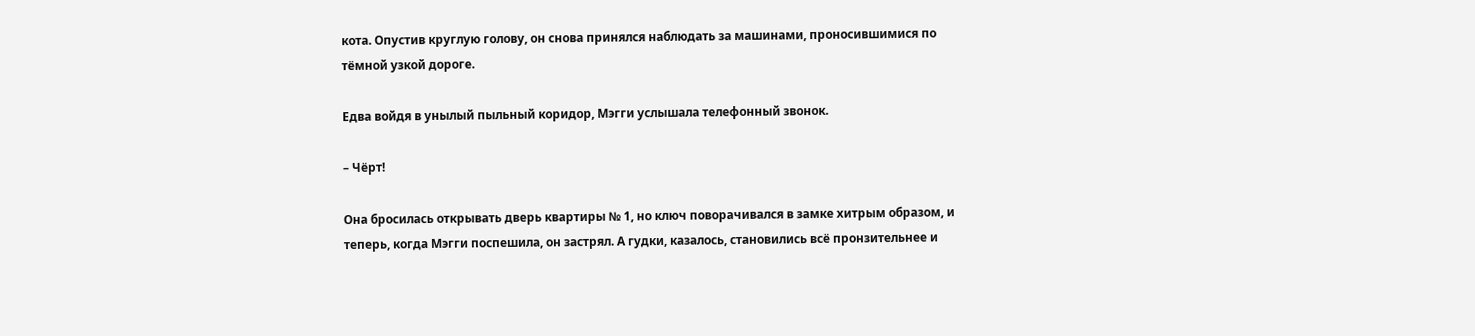кота. Опустив круглую голову, он снова принялся наблюдать за машинами, проносившимися по тёмной узкой дороге.

Едва войдя в унылый пыльный коридор, Мэгги услышала телефонный звонок.

– Чёрт!

Она бросилась открывать дверь квартиры № 1, но ключ поворачивался в замке хитрым образом, и теперь, когда Мэгги поспешила, он застрял. А гудки, казалось, становились всё пронзительнее и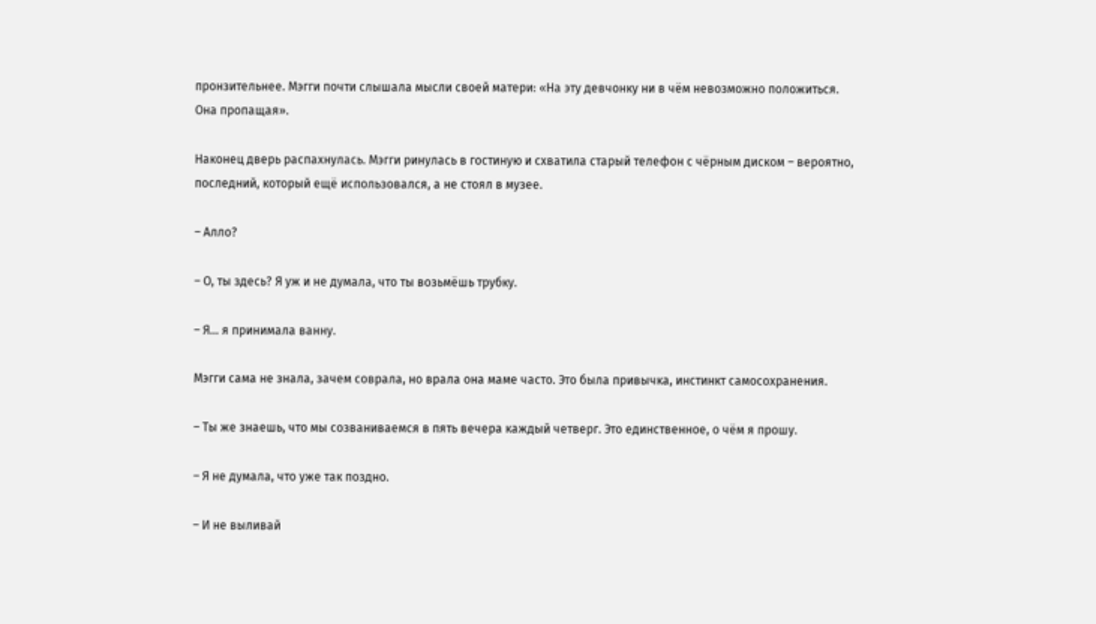пронзительнее. Мэгги почти слышала мысли своей матери: «На эту девчонку ни в чём невозможно положиться. Она пропащая».

Наконец дверь распахнулась. Мэгги ринулась в гостиную и схватила старый телефон с чёрным диском – вероятно, последний, который ещё использовался, а не стоял в музее.

– Алло?

– О, ты здесь? Я уж и не думала, что ты возьмёшь трубку.

– Я… я принимала ванну.

Мэгги сама не знала, зачем соврала, но врала она маме часто. Это была привычка, инстинкт самосохранения.

– Ты же знаешь, что мы созваниваемся в пять вечера каждый четверг. Это единственное, о чём я прошу.

– Я не думала, что уже так поздно.

– И не выливай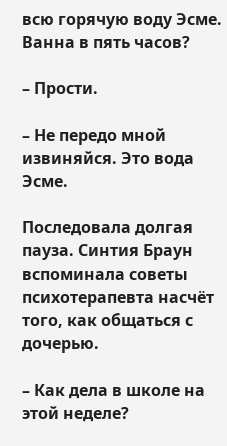всю горячую воду Эсме. Ванна в пять часов?

– Прости.

– Не передо мной извиняйся. Это вода Эсме.

Последовала долгая пауза. Синтия Браун вспоминала советы психотерапевта насчёт того, как общаться с дочерью.

– Как дела в школе на этой неделе?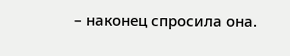– наконец спросила она.